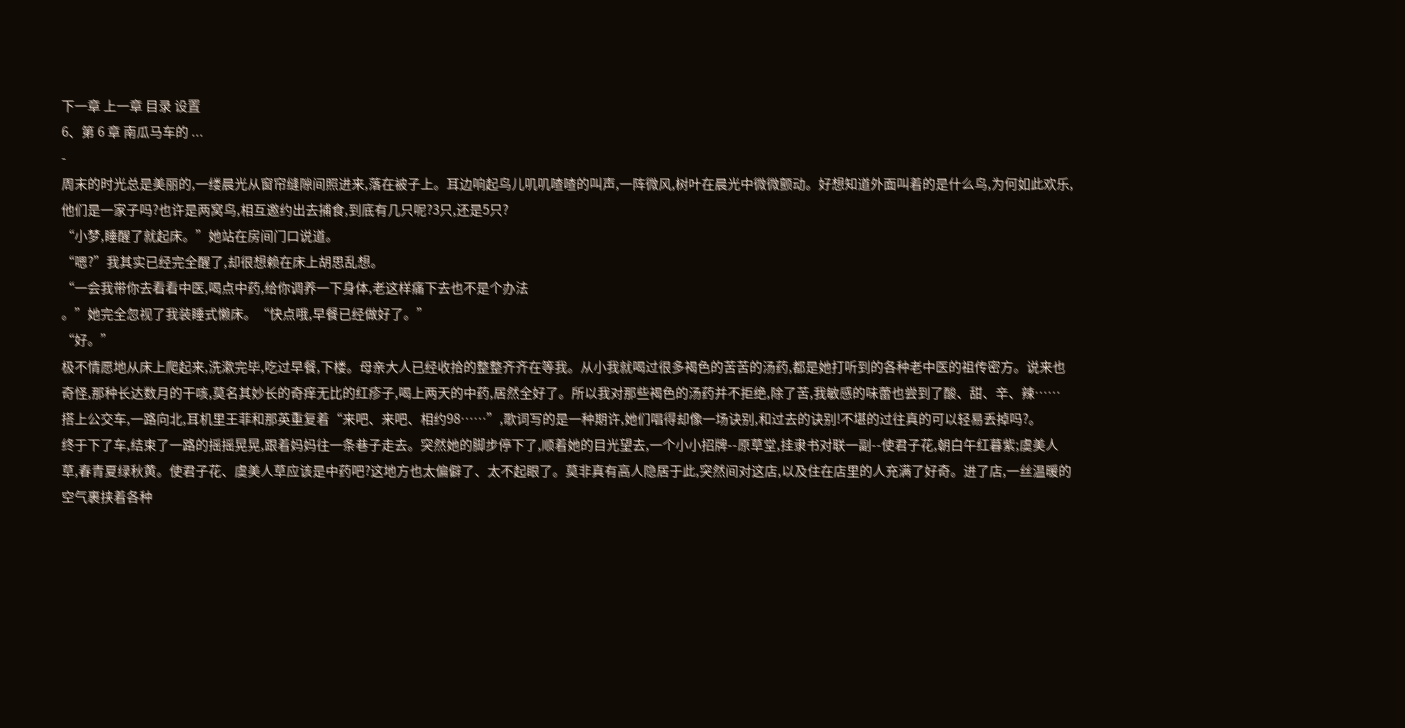下一章 上一章 目录 设置
6、第 6 章 南瓜马车的 ...
-
周末的时光总是美丽的,一缕晨光从窗帘缝隙间照进来,落在被子上。耳边响起鸟儿叽叽喳喳的叫声,一阵微风,树叶在晨光中微微颤动。好想知道外面叫着的是什么鸟,为何如此欢乐,他们是一家子吗?也许是两窝鸟,相互邀约出去捕食,到底有几只呢?3只,还是5只?
“小梦,睡醒了就起床。”她站在房间门口说道。
“嗯?”我其实已经完全醒了,却很想赖在床上胡思乱想。
“一会我带你去看看中医,喝点中药,给你调养一下身体,老这样痛下去也不是个办法
。”她完全忽视了我装睡式懒床。“快点哦,早餐已经做好了。”
“好。”
极不情愿地从床上爬起来,洗漱完毕,吃过早餐,下楼。母亲大人已经收拾的整整齐齐在等我。从小我就喝过很多褐色的苦苦的汤药,都是她打听到的各种老中医的祖传密方。说来也奇怪,那种长达数月的干咳,莫名其妙长的奇痒无比的红疹子,喝上两天的中药,居然全好了。所以我对那些褐色的汤药并不拒绝,除了苦,我敏感的味蕾也尝到了酸、甜、辛、辣……
搭上公交车,一路向北,耳机里王菲和那英重复着“来吧、来吧、相约98……”,歌词写的是一种期许,她们唱得却像一场诀别,和过去的诀别!不堪的过往真的可以轻易丢掉吗?。
终于下了车,结束了一路的摇摇晃晃,跟着妈妈往一条巷子走去。突然她的脚步停下了,顺着她的目光望去,一个小小招牌--原草堂,挂隶书对联一副--使君子花,朝白午红暮紫;虞美人草,春青夏绿秋黄。使君子花、虞美人草应该是中药吧?这地方也太偏僻了、太不起眼了。莫非真有高人隐居于此,突然间对这店,以及住在店里的人充满了好奇。进了店,一丝温暖的空气裹挟着各种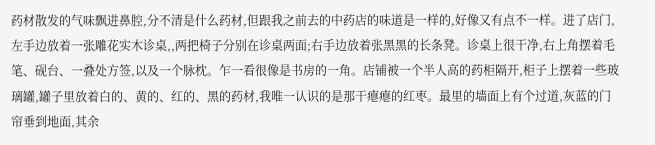药材散发的气味飘进鼻腔,分不清是什么药材,但跟我之前去的中药店的味道是一样的,好像又有点不一样。进了店门,左手边放着一张雕花实木诊桌,,两把椅子分别在诊桌两面;右手边放着张黑黑的长条凳。诊桌上很干净,右上角摆着毛笔、砚台、一叠处方签,以及一个脉枕。乍一看很像是书房的一角。店铺被一个半人高的药柜隔开,柜子上摆着一些玻璃罐,罐子里放着白的、黄的、红的、黑的药材,我唯一认识的是那干瘪瘪的红枣。最里的墙面上有个过道,灰蓝的门帘垂到地面,其余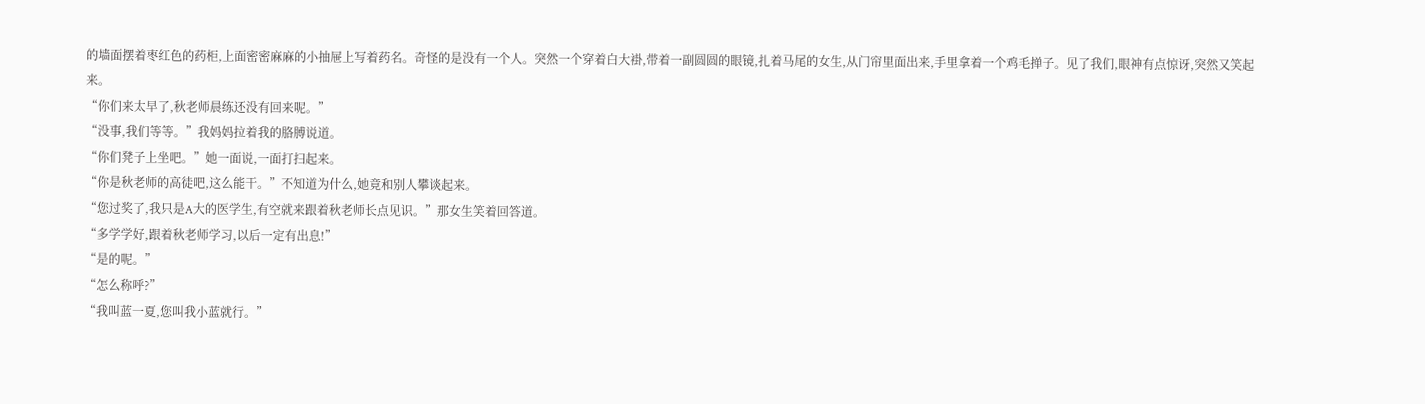的墙面摆着枣红色的药柜,上面密密麻麻的小抽屉上写着药名。奇怪的是没有一个人。突然一个穿着白大褂,带着一副圆圆的眼镜,扎着马尾的女生,从门帘里面出来,手里拿着一个鸡毛掸子。见了我们,眼神有点惊讶,突然又笑起来。
“你们来太早了,秋老师晨练还没有回来呢。”
“没事,我们等等。”我妈妈拉着我的胳膊说道。
“你们凳子上坐吧。”她一面说,一面打扫起来。
“你是秋老师的高徒吧,这么能干。”不知道为什么,她竟和别人攀谈起来。
“您过奖了,我只是A大的医学生,有空就来跟着秋老师长点见识。”那女生笑着回答道。
“多学学好,跟着秋老师学习,以后一定有出息!”
“是的呢。”
“怎么称呼?”
“我叫蓝一夏,您叫我小蓝就行。”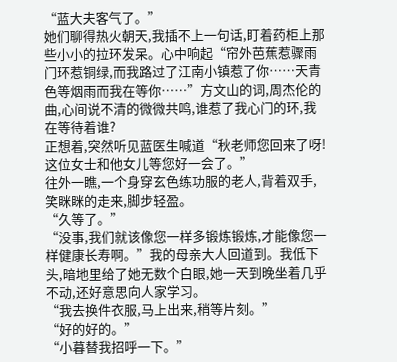“蓝大夫客气了。”
她们聊得热火朝天,我插不上一句话,盯着药柜上那些小小的拉环发呆。心中响起“帘外芭蕉惹骤雨门环惹铜绿,而我路过了江南小镇惹了你……天青色等烟雨而我在等你……”方文山的词,周杰伦的曲,心间说不清的微微共鸣,谁惹了我心门的环,我在等待着谁?
正想着,突然听见蓝医生喊道“秋老师您回来了呀!这位女士和他女儿等您好一会了。”
往外一瞧,一个身穿玄色练功服的老人,背着双手,笑眯眯的走来,脚步轻盈。
“久等了。”
“没事,我们就该像您一样多锻炼锻炼,才能像您一样健康长寿啊。”我的母亲大人回道到。我低下头,暗地里给了她无数个白眼,她一天到晚坐着几乎不动,还好意思向人家学习。
“我去换件衣服,马上出来,稍等片刻。”
“好的好的。”
“小暮替我招呼一下。”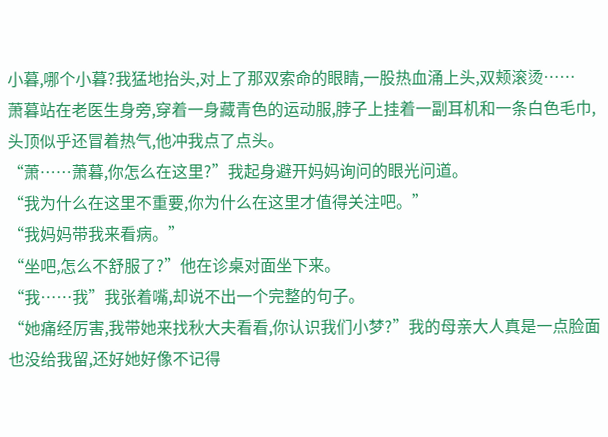小暮,哪个小暮?我猛地抬头,对上了那双索命的眼睛,一股热血涌上头,双颊滚烫……
萧暮站在老医生身旁,穿着一身藏青色的运动服,脖子上挂着一副耳机和一条白色毛巾,头顶似乎还冒着热气,他冲我点了点头。
“萧……萧暮,你怎么在这里?”我起身避开妈妈询问的眼光问道。
“我为什么在这里不重要,你为什么在这里才值得关注吧。”
“我妈妈带我来看病。”
“坐吧,怎么不舒服了?”他在诊桌对面坐下来。
“我……我”我张着嘴,却说不出一个完整的句子。
“她痛经厉害,我带她来找秋大夫看看,你认识我们小梦?”我的母亲大人真是一点脸面也没给我留,还好她好像不记得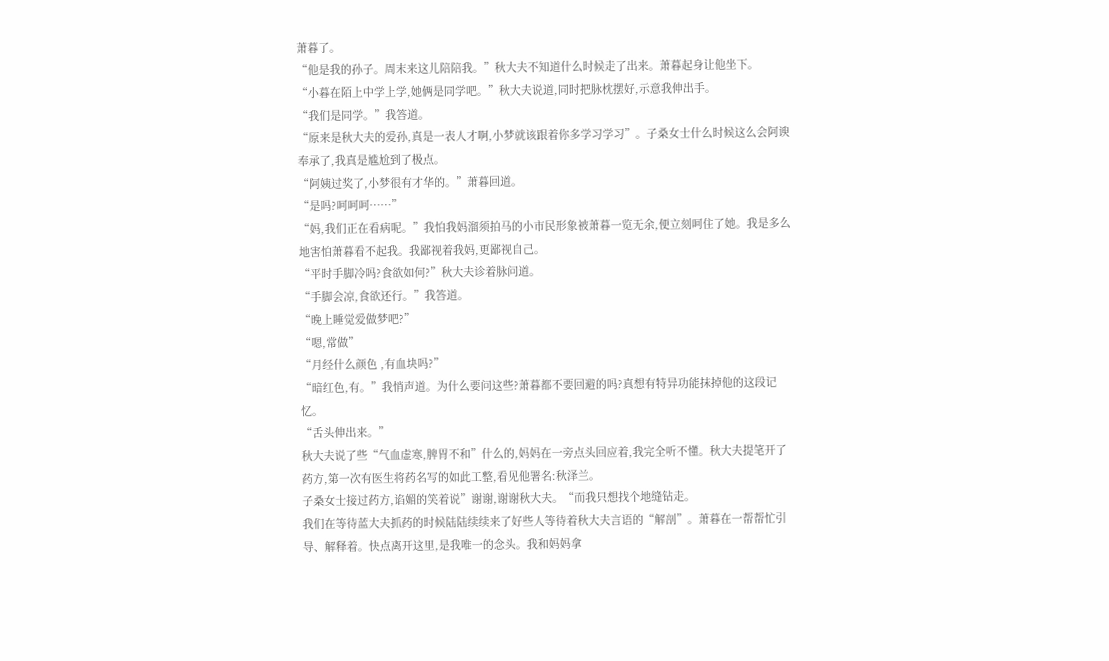萧暮了。
“他是我的孙子。周末来这儿陪陪我。”秋大夫不知道什么时候走了出来。萧暮起身让他坐下。
“小暮在陌上中学上学,她俩是同学吧。”秋大夫说道,同时把脉枕摆好,示意我伸出手。
“我们是同学。”我答道。
“原来是秋大夫的爱孙,真是一表人才啊,小梦就该跟着你多学习学习”。子桑女士什么时候这么会阿谀奉承了,我真是尴尬到了极点。
“阿姨过奖了,小梦很有才华的。”萧暮回道。
“是吗?呵呵呵……”
“妈,我们正在看病呢。”我怕我妈溜须拍马的小市民形象被萧暮一览无余,便立刻呵住了她。我是多么地害怕萧暮看不起我。我鄙视着我妈,更鄙视自己。
“平时手脚冷吗?食欲如何?”秋大夫诊着脉问道。
“手脚会凉,食欲还行。”我答道。
“晚上睡觉爱做梦吧?”
“嗯,常做”
“月经什么颜色 ,有血块吗?”
“暗红色,有。”我悄声道。为什么要问这些?萧暮都不要回避的吗?真想有特异功能抹掉他的这段记忆。
“舌头伸出来。”
秋大夫说了些“气血虚寒,脾胃不和”什么的,妈妈在一旁点头回应着,我完全听不懂。秋大夫提笔开了药方,第一次有医生将药名写的如此工整,看见他署名:秋泽兰。
子桑女士接过药方,谄媚的笑着说”谢谢,谢谢秋大夫。“而我只想找个地缝钻走。
我们在等待蓝大夫抓药的时候陆陆续续来了好些人等待着秋大夫言语的“解剖”。萧暮在一帮帮忙引导、解释着。快点离开这里,是我唯一的念头。我和妈妈拿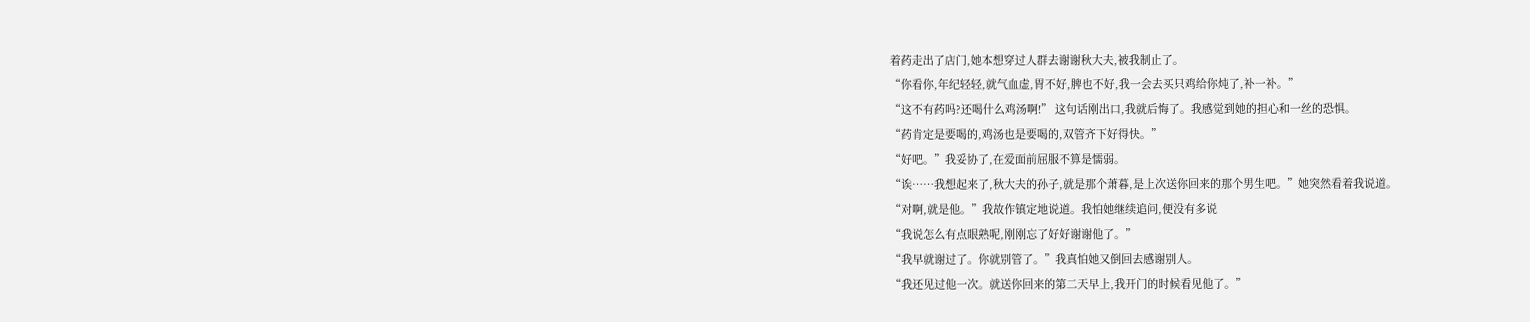着药走出了店门,她本想穿过人群去谢谢秋大夫,被我制止了。
“你看你,年纪轻轻,就气血虚,胃不好,脾也不好,我一会去买只鸡给你炖了,补一补。”
“这不有药吗?还喝什么鸡汤啊!” 这句话刚出口,我就后悔了。我感觉到她的担心和一丝的恐惧。
“药肯定是要喝的,鸡汤也是要喝的,双管齐下好得快。”
“好吧。”我妥协了,在爱面前屈服不算是懦弱。
“诶……我想起来了,秋大夫的孙子,就是那个萧暮,是上次送你回来的那个男生吧。”她突然看着我说道。
“对啊,就是他。”我故作镇定地说道。我怕她继续追问,便没有多说
“我说怎么有点眼熟呢,刚刚忘了好好谢谢他了。”
“我早就谢过了。你就别管了。”我真怕她又倒回去感谢别人。
“我还见过他一次。就送你回来的第二天早上,我开门的时候看见他了。”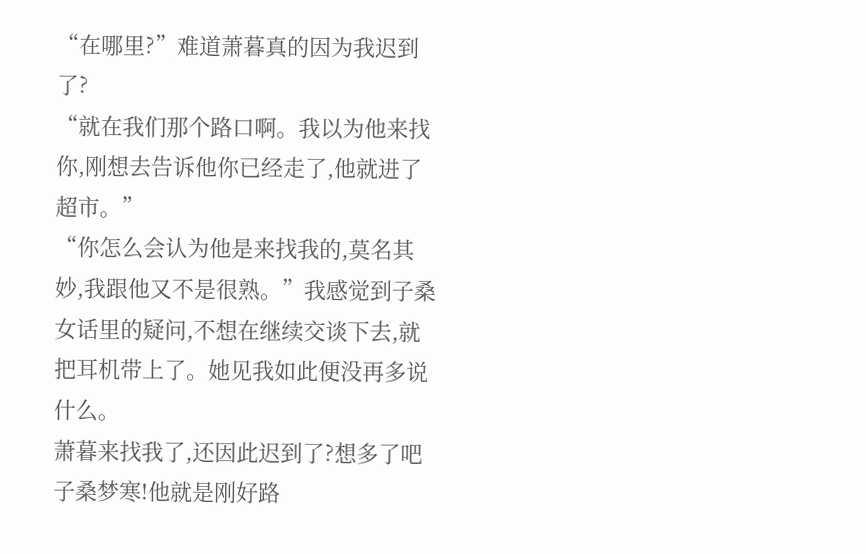“在哪里?”难道萧暮真的因为我迟到了?
“就在我们那个路口啊。我以为他来找你,刚想去告诉他你已经走了,他就进了超市。”
“你怎么会认为他是来找我的,莫名其妙,我跟他又不是很熟。”我感觉到子桑女话里的疑问,不想在继续交谈下去,就把耳机带上了。她见我如此便没再多说什么。
萧暮来找我了,还因此迟到了?想多了吧子桑梦寒!他就是刚好路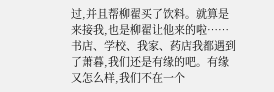过,并且帮柳翟买了饮料。就算是来接我,也是柳翟让他来的啦……书店、学校、我家、药店我都遇到了萧暮,我们还是有缘的吧。有缘又怎么样,我们不在一个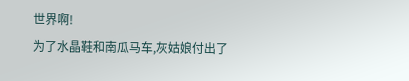世界啊!
为了水晶鞋和南瓜马车,灰姑娘付出了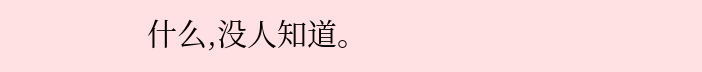什么,没人知道。